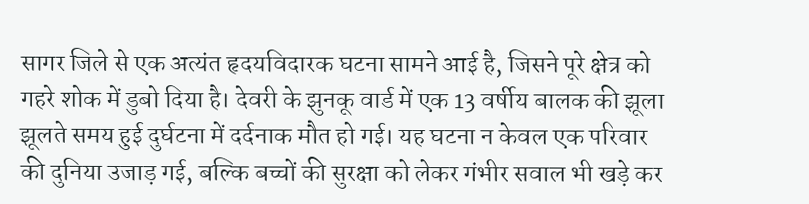सागर जिले से एक अत्यंत हृदयविदारक घटना सामने आई है, जिसने पूरे क्षेत्र को गहरे शोक में डुबो दिया है। देवरी के झुनकू वार्ड में एक 13 वर्षीय बालक की झूला झूलते समय हुई दुर्घटना में दर्दनाक मौत हो गई। यह घटना न केवल एक परिवार की दुनिया उजाड़ गई, बल्कि बच्चों की सुरक्षा को लेकर गंभीर सवाल भी खड़े कर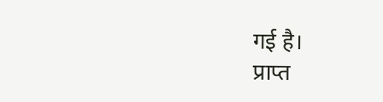गई है।
प्राप्त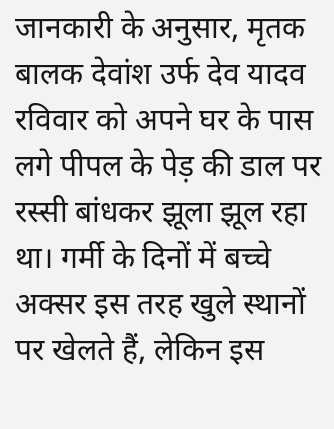जानकारी के अनुसार, मृतक बालक देवांश उर्फ देव यादव रविवार को अपने घर के पास लगे पीपल के पेड़ की डाल पर रस्सी बांधकर झूला झूल रहा था। गर्मी के दिनों में बच्चे अक्सर इस तरह खुले स्थानों पर खेलते हैं, लेकिन इस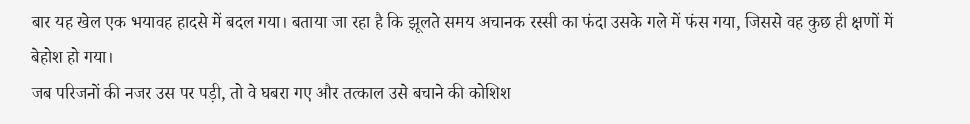बार यह खेल एक भयावह हादसे में बदल गया। बताया जा रहा है कि झूलते समय अचानक रस्सी का फंदा उसके गले में फंस गया, जिससे वह कुछ ही क्षणों में बेहोश हो गया।
जब परिजनों की नजर उस पर पड़ी, तो वे घबरा गए और तत्काल उसे बचाने की कोशिश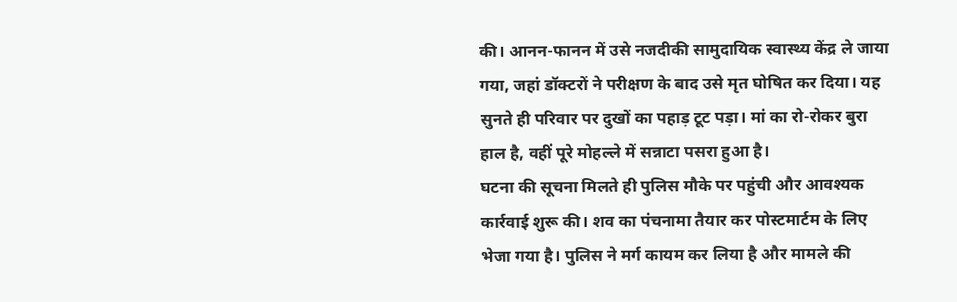की। आनन-फानन में उसे नजदीकी सामुदायिक स्वास्थ्य केंद्र ले जाया गया, जहां डॉक्टरों ने परीक्षण के बाद उसे मृत घोषित कर दिया। यह सुनते ही परिवार पर दुखों का पहाड़ टूट पड़ा। मां का रो-रोकर बुरा हाल है, वहीं पूरे मोहल्ले में सन्नाटा पसरा हुआ है।
घटना की सूचना मिलते ही पुलिस मौके पर पहुंची और आवश्यक कार्रवाई शुरू की। शव का पंचनामा तैयार कर पोस्टमार्टम के लिए भेजा गया है। पुलिस ने मर्ग कायम कर लिया है और मामले की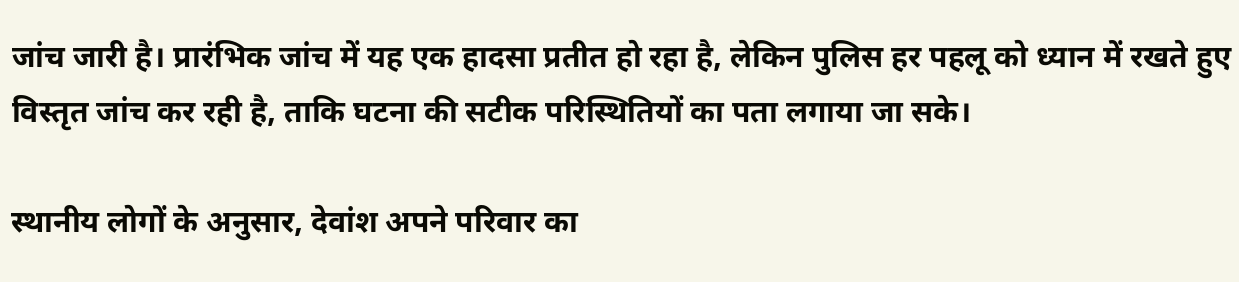जांच जारी है। प्रारंभिक जांच में यह एक हादसा प्रतीत हो रहा है, लेकिन पुलिस हर पहलू को ध्यान में रखते हुए विस्तृत जांच कर रही है, ताकि घटना की सटीक परिस्थितियों का पता लगाया जा सके।

स्थानीय लोगों के अनुसार, देवांश अपने परिवार का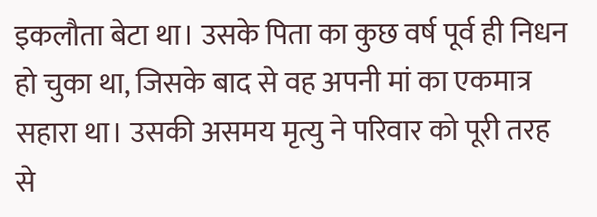इकलौता बेटा था। उसके पिता का कुछ वर्ष पूर्व ही निधन हो चुका था, जिसके बाद से वह अपनी मां का एकमात्र सहारा था। उसकी असमय मृत्यु ने परिवार को पूरी तरह से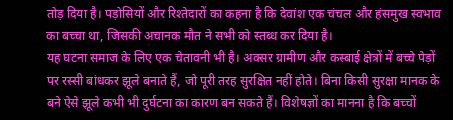तोड़ दिया है। पड़ोसियों और रिश्तेदारों का कहना है कि देवांश एक चंचल और हंसमुख स्वभाव का बच्चा था, जिसकी अचानक मौत ने सभी को स्तब्ध कर दिया है।
यह घटना समाज के लिए एक चेतावनी भी है। अक्सर ग्रामीण और कस्बाई क्षेत्रों में बच्चे पेड़ों पर रस्सी बांधकर झूले बनाते हैं, जो पूरी तरह सुरक्षित नहीं होते। बिना किसी सुरक्षा मानक के बने ऐसे झूले कभी भी दुर्घटना का कारण बन सकते हैं। विशेषज्ञों का मानना है कि बच्चों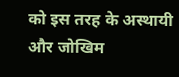को इस तरह के अस्थायी और जोखिम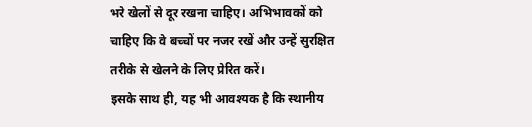भरे खेलों से दूर रखना चाहिए। अभिभावकों को चाहिए कि वे बच्चों पर नजर रखें और उन्हें सुरक्षित तरीके से खेलने के लिए प्रेरित करें।
इसके साथ ही, यह भी आवश्यक है कि स्थानीय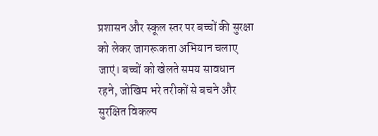प्रशासन और स्कूल स्तर पर बच्चों की सुरक्षा को लेकर जागरूकता अभियान चलाए जाएं। बच्चों को खेलते समय सावधान रहने, जोखिम भरे तरीकों से बचने और सुरक्षित विकल्प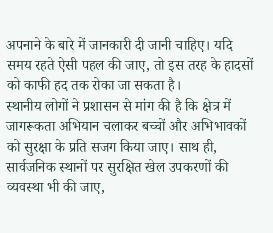अपनाने के बारे में जानकारी दी जानी चाहिए। यदि समय रहते ऐसी पहल की जाए, तो इस तरह के हादसों को काफी हद तक रोका जा सकता है।
स्थानीय लोगों ने प्रशासन से मांग की है कि क्षेत्र में जागरूकता अभियान चलाकर बच्चों और अभिभावकों को सुरक्षा के प्रति सजग किया जाए। साथ ही, सार्वजनिक स्थानों पर सुरक्षित खेल उपकरणों की व्यवस्था भी की जाए,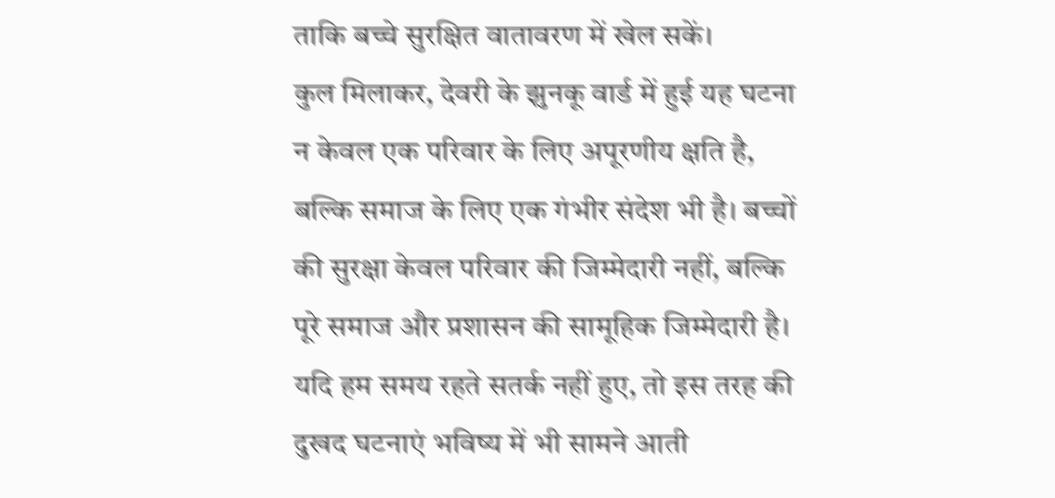ताकि बच्चे सुरक्षित वातावरण में खेल सकें।
कुल मिलाकर, देवरी के झुनकू वार्ड में हुई यह घटना न केवल एक परिवार के लिए अपूरणीय क्षति है, बल्कि समाज के लिए एक गंभीर संदेश भी है। बच्चों की सुरक्षा केवल परिवार की जिम्मेदारी नहीं, बल्कि पूरे समाज और प्रशासन की सामूहिक जिम्मेदारी है। यदि हम समय रहते सतर्क नहीं हुए, तो इस तरह की दुखद घटनाएं भविष्य में भी सामने आती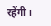रहेंगी।